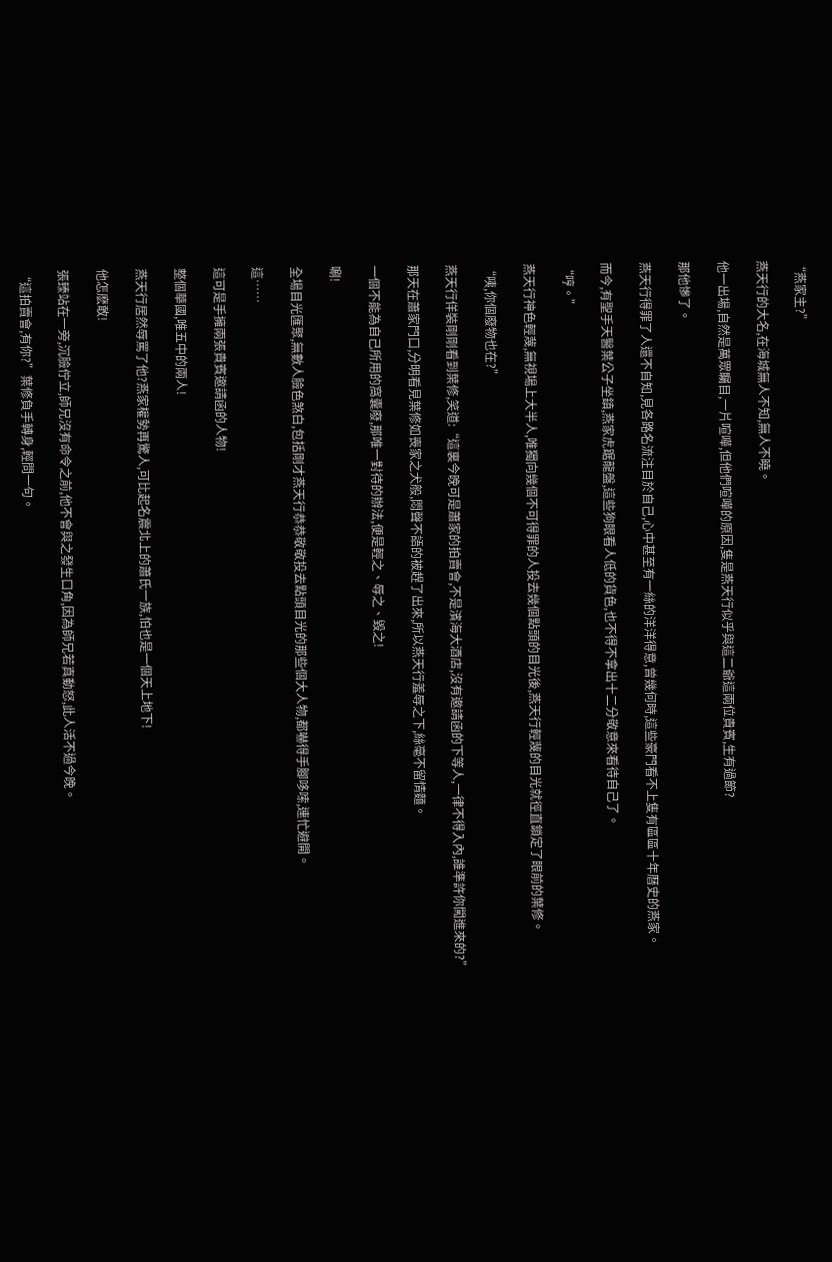“燕家主?”

燕天行的大名,在海城無人不知,無人不曉。

他一出場,自然是萬眾矚目,一片喧嘩,但他們喧嘩的原因,隻是燕天行似乎與這二爺這兩位貴賓,生有過節?

那他慘了。

燕天行得罪了人還不自知,見各路名流注目於自己,心中甚至有一絲的洋洋得意,曾幾何時,這些豪門看不上隻有區區十年曆史的燕家。

而今,有聖手天醫葉公子坐鎮,燕家虎踞龍盤,這些狗眼看人低的貨色,也不得不拿出十二分敬意來看待自己了。

“哼。”

燕天行神色輕蔑,無視場上大半人,唯獨向幾個不可得罪的人投去幾個點頭的目光後,燕天行輕蔑的目光就徑直鎖定了眼前的葉修。

“咦,你個廢物也在?”

燕天行佯裝剛剛看到葉修,笑道:“這裏今晚可是蕭家的拍賣會,不是濱海大酒店,沒有邀請函的下等人,一律不得入內,誰準許你闖進來的?”

那天在蕭家門口,分明看見葉修如喪家之犬般,悶聲不語的被趕了出來,所以燕天行羞辱之下,絲毫不留情麵。

一個不能為自己所用的窩囊廢,那唯一對待的辦法,便是輕之、辱之、毀之!

唰!

全場目光匯聚,無數人臉色煞白,包括剛才燕天行恭恭敬敬投去點頭目光的那些個大人物,都嚇得手腳哆嗦,連忙避開。

這……

這可是手擁兩張貴賓邀請函的人物!

整個華國,唯五中的兩人!

燕天行居然辱罵了他?燕家權勢再驚人,可比起名震北上的蕭氏一族,怕也是一個天上地下!

他怎麽敢!

張臻站在一旁,沉臉佇立,師兄沒有命令之前,他不會與之發生口角,因為師兄若真動怒,此人活不過今晚。

“這拍賣會,有你?”葉修負手轉身,輕問一句。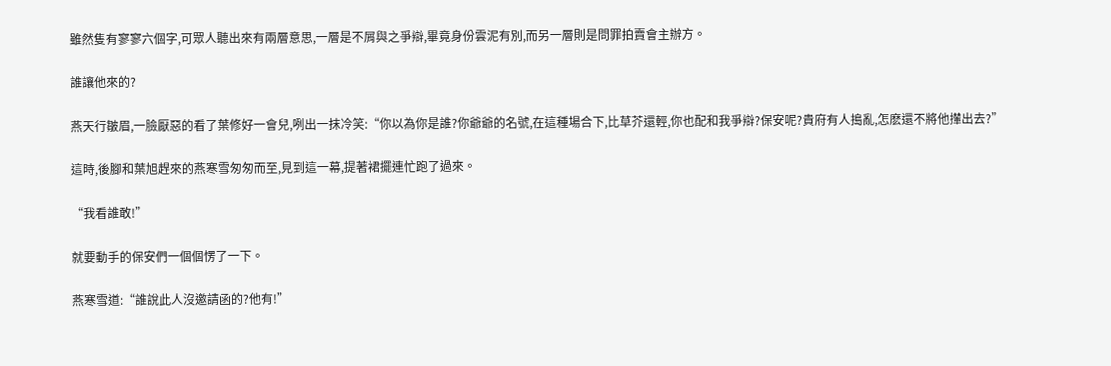雖然隻有寥寥六個字,可眾人聽出來有兩層意思,一層是不屑與之爭辯,畢竟身份雲泥有別,而另一層則是問罪拍賣會主辦方。

誰讓他來的?

燕天行皺眉,一臉厭惡的看了葉修好一會兒,咧出一抹冷笑:“你以為你是誰?你爺爺的名號,在這種場合下,比草芥還輕,你也配和我爭辯?保安呢?貴府有人搗亂,怎麽還不將他攆出去?”

這時,後腳和葉旭趕來的燕寒雪匆匆而至,見到這一幕,提著裙擺連忙跑了過來。

“我看誰敢!”

就要動手的保安們一個個愣了一下。

燕寒雪道:“誰說此人沒邀請函的?他有!”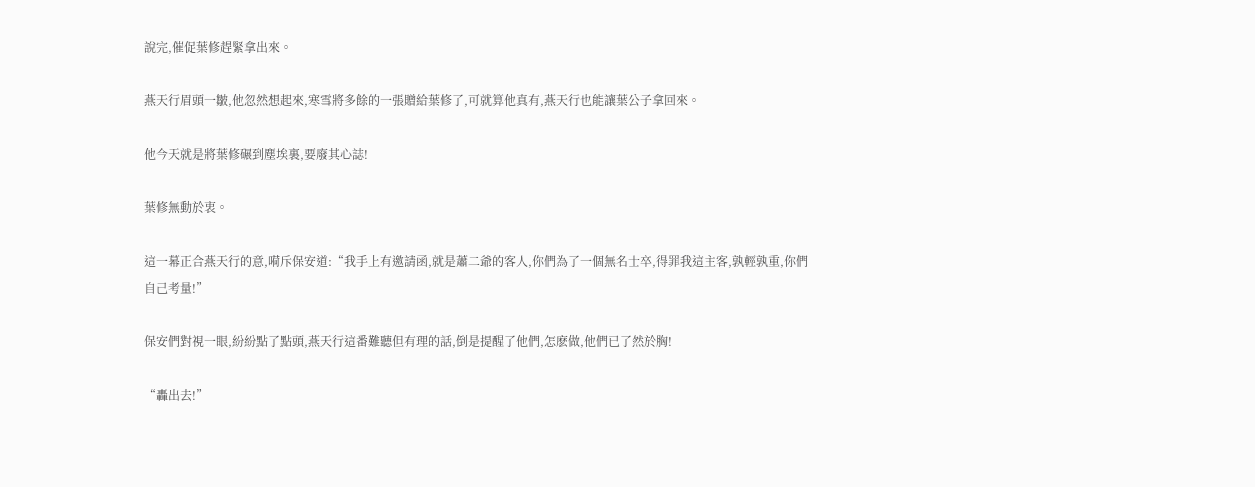說完,催促葉修趕緊拿出來。

燕天行眉頭一皺,他忽然想起來,寒雪將多餘的一張贈給葉修了,可就算他真有,燕天行也能讓葉公子拿回來。

他今天就是將葉修碾到塵埃裏,要廢其心誌!

葉修無動於衷。

這一幕正合燕天行的意,嗬斥保安道:“我手上有邀請函,就是蕭二爺的客人,你們為了一個無名士卒,得罪我這主客,孰輕孰重,你們自己考量!”

保安們對視一眼,紛紛點了點頭,燕天行這番難聽但有理的話,倒是提醒了他們,怎麽做,他們已了然於胸!

“轟出去!”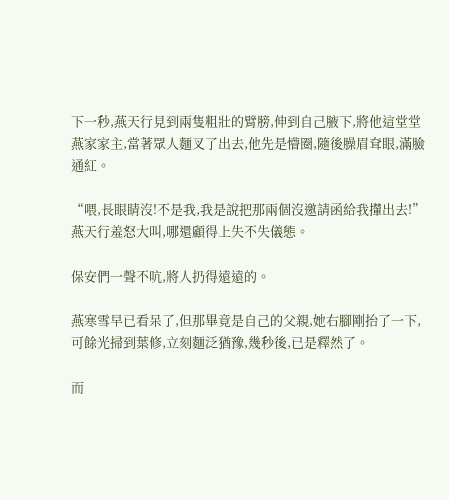下一秒,燕天行見到兩隻粗壯的臂膀,伸到自己腋下,將他這堂堂燕家家主,當著眾人麵叉了出去,他先是懵圈,隨後臊眉耷眼,滿臉通紅。

“喂,長眼睛沒!不是我,我是說把那兩個沒邀請函給我攆出去!”燕天行羞怒大叫,哪還顧得上失不失儀態。

保安們一聲不吭,將人扔得遠遠的。

燕寒雪早已看呆了,但那畢竟是自己的父親,她右腳剛抬了一下,可餘光掃到葉修,立刻麵泛猶豫,幾秒後,已是釋然了。

而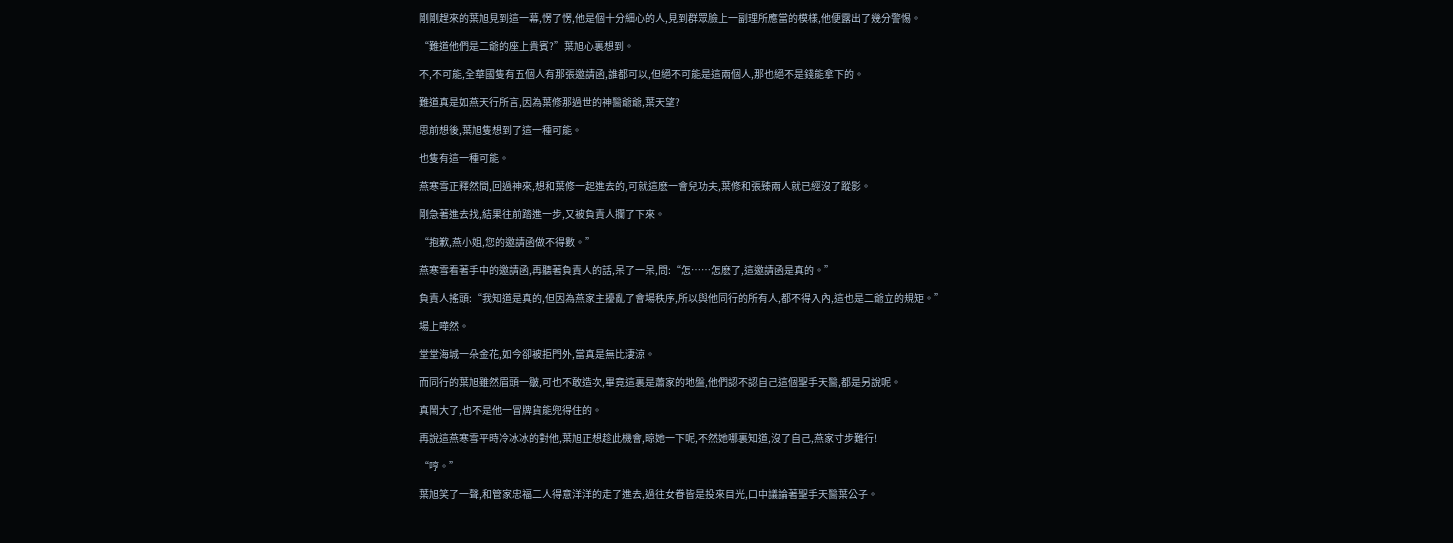剛剛趕來的葉旭見到這一幕,愣了愣,他是個十分細心的人,見到群眾臉上一副理所應當的模樣,他便露出了幾分警惕。

“難道他們是二爺的座上貴賓?”葉旭心裏想到。

不,不可能,全華國隻有五個人有那張邀請函,誰都可以,但絕不可能是這兩個人,那也絕不是錢能拿下的。

難道真是如燕天行所言,因為葉修那過世的神醫爺爺,葉天望?

思前想後,葉旭隻想到了這一種可能。

也隻有這一種可能。

燕寒雪正釋然間,回過神來,想和葉修一起進去的,可就這麽一會兒功夫,葉修和張臻兩人就已經沒了蹤影。

剛急著進去找,結果往前踏進一步,又被負責人攔了下來。

“抱歉,燕小姐,您的邀請函做不得數。”

燕寒雪看著手中的邀請函,再聽著負責人的話,呆了一呆,問:“怎……怎麽了,這邀請函是真的。”

負責人搖頭:“我知道是真的,但因為燕家主擾亂了會場秩序,所以與他同行的所有人,都不得入內,這也是二爺立的規矩。”

場上嘩然。

堂堂海城一朵金花,如今卻被拒門外,當真是無比淒涼。

而同行的葉旭雖然眉頭一皺,可也不敢造次,畢竟這裏是蕭家的地盤,他們認不認自己這個聖手天醫,都是另說呢。

真鬧大了,也不是他一冒牌貨能兜得住的。

再說這燕寒雪平時冷冰冰的對他,葉旭正想趁此機會,晾她一下呢,不然她哪裏知道,沒了自己,燕家寸步難行!

“哼。”

葉旭笑了一聲,和管家忠福二人得意洋洋的走了進去,過往女眷皆是投來目光,口中議論著聖手天醫葉公子。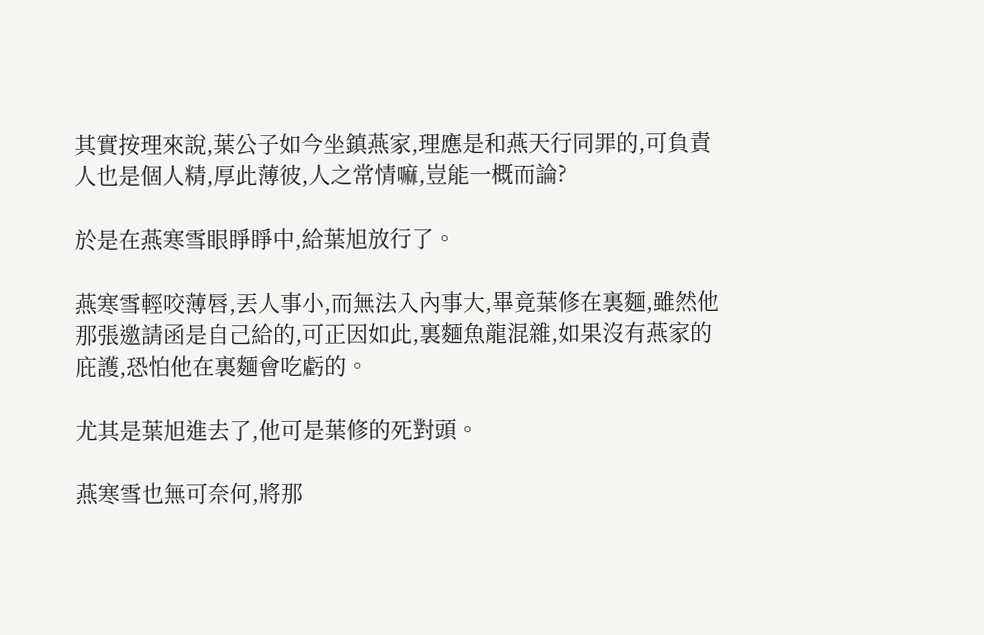其實按理來說,葉公子如今坐鎮燕家,理應是和燕天行同罪的,可負責人也是個人精,厚此薄彼,人之常情嘛,豈能一概而論?

於是在燕寒雪眼睜睜中,給葉旭放行了。

燕寒雪輕咬薄唇,丟人事小,而無法入內事大,畢竟葉修在裏麵,雖然他那張邀請函是自己給的,可正因如此,裏麵魚龍混雜,如果沒有燕家的庇護,恐怕他在裏麵會吃虧的。

尤其是葉旭進去了,他可是葉修的死對頭。

燕寒雪也無可奈何,將那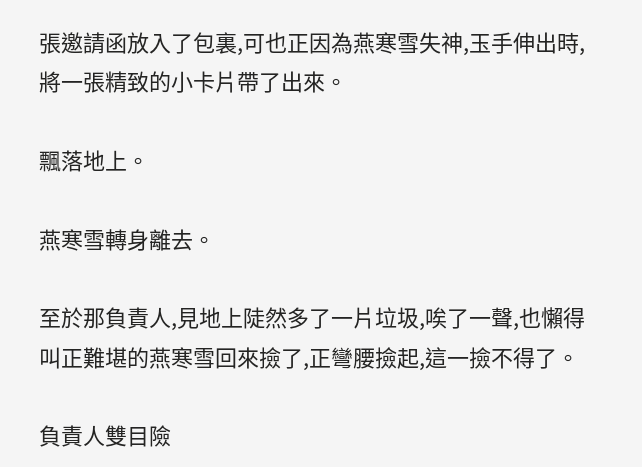張邀請函放入了包裏,可也正因為燕寒雪失神,玉手伸出時,將一張精致的小卡片帶了出來。

飄落地上。

燕寒雪轉身離去。

至於那負責人,見地上陡然多了一片垃圾,唉了一聲,也懶得叫正難堪的燕寒雪回來撿了,正彎腰撿起,這一撿不得了。

負責人雙目險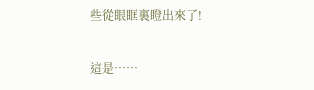些從眼眶裏瞪出來了!

這是……